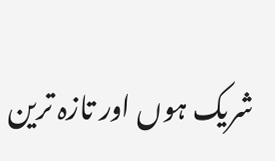شریک ہوں اور تازہ ترین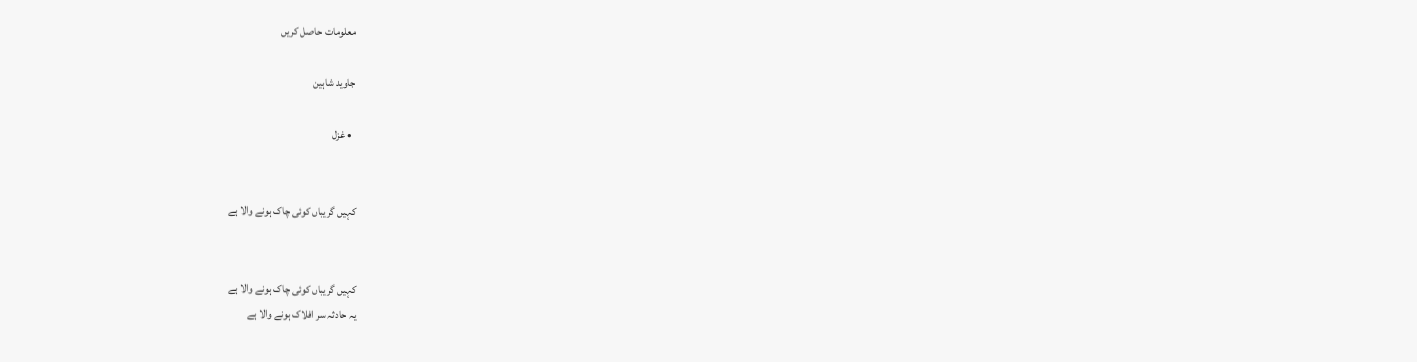معلومات حاصل کریں

جاوید شاہین

  • غزل


کہیں گریباں کوئی چاک ہونے والا ہے


کہیں گریباں کوئی چاک ہونے والا ہے
یہ حادثہ سر افلاک ہونے والا ہے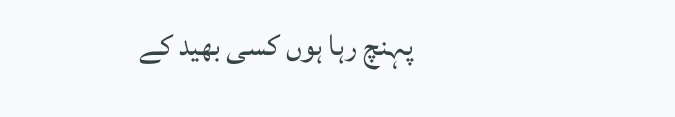پہنچ رہا ہوں کسی بھید کے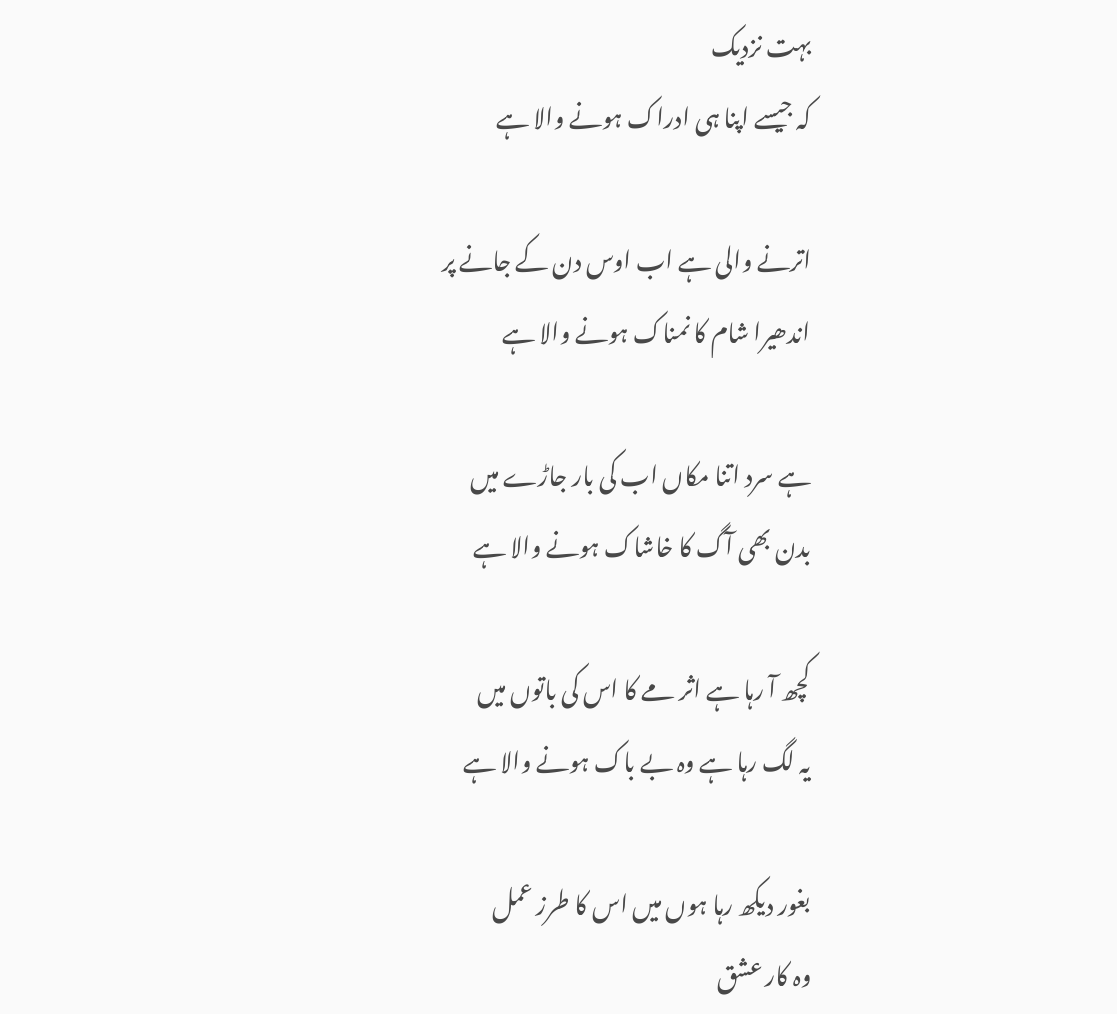بہت نزدیک
کہ جیسے اپنا ہی ادراک ہونے والا ہے

اترنے والی ہے اب اوس دن کے جانے پر
اندھیرا شام کا نمناک ہونے والا ہے

ہے سرد اتنا مکاں اب کی بار جاڑے میں
بدن بھی آگ کا خاشاک ہونے والا ہے

کچھ آ رہا ہے اثر مے کا اس کی باتوں میں
یہ لگ رہا ہے وہ بے باک ہونے والا ہے

بغور دیکھ رہا ہوں میں اس کا طرز عمل
وہ کار عشق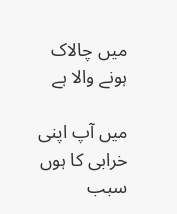میں چالاک ہونے والا ہے

میں آپ اپنی خرابی کا ہوں سبب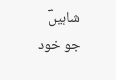شاہیںؔ
جو خود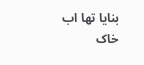بنایا تھا اب خاک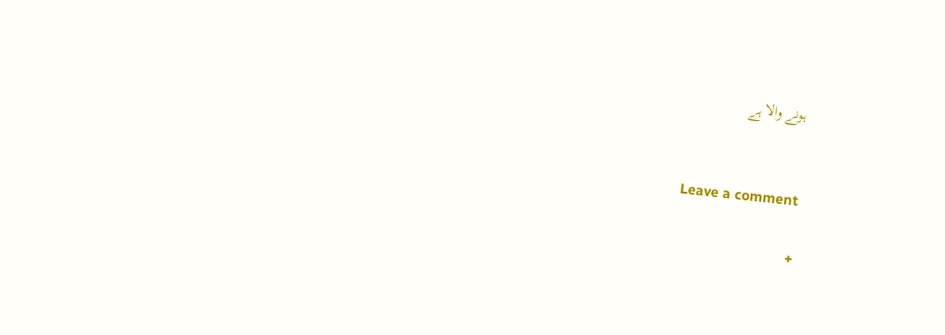ہونے والا ہے


Leave a comment

+